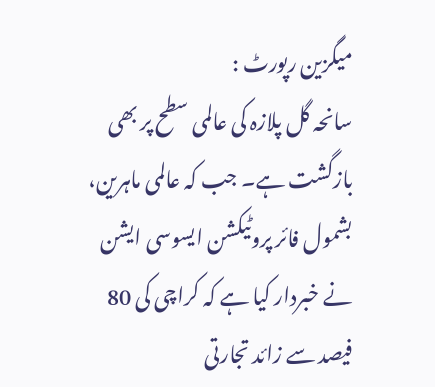میگزین رپورٹ :
سانحہ گل پلازہ کی عالمی سطح پر بھی بازگشت ہے۔ جب کہ عالمی ماہرین، بشمول فائر پروٹیکشن ایسوسی ایشن نے خبردار کیا ہے کہ کراچی کی 80 فیصد سے زائد تجارتی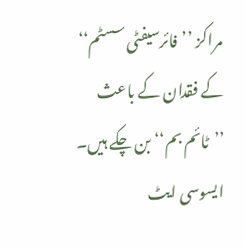مراکز ’’فائرسیفٹی سسٹم‘‘ کے فقدان کے باعث ’’ٹائم بم‘‘ بن چکے ہیں۔ ایسوسی ایٹ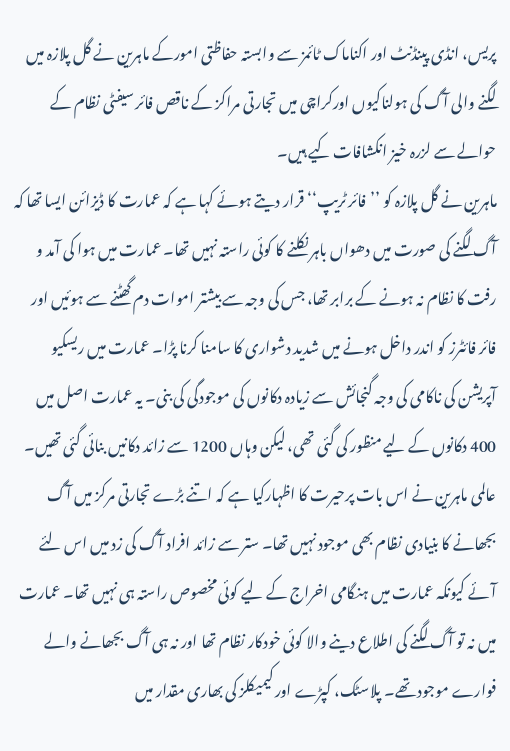پریس، انڈی پینڈنٹ اور اکناماک ٹائمز سے وابستہ حفاظتی امورکے ماہرین نے گل پلازہ میں لگنے والی آگ کی ہولناکیوں اورکراچی میں تجارتی مراکز کے ناقص فائر سیفٹی نظام کے حوالے سے لزرہ خیز انکشافات کیے ہیں۔
ماہرین نے گل پلازہ کو ’’فائر ٹریپ‘‘ قرار دیتے ہوئے کہا ہے کہ عمارت کا ڈیزائن ایسا تھا کہ آگ لگنے کی صورت میں دھواں باہر نکلنے کا کوئی راستہ نہیں تھا۔ عمارت میں ہوا کی آمد و رفت کا نظام نہ ہونے کے برابر تھا، جس کی وجہ سے بیشتر اموات دم گھٹنے سے ہوئیں اور فائر فائٹرز کو اندر داخل ہونے میں شدید دشواری کا سامنا کرنا پڑا۔ عمارت میں ریسکیو آپریشن کی ناکامی کی وجہ گنجائش سے زیادہ دکانوں کی موجودگی کی بنی۔ یہ عمارت اصل میں 400 دکانوں کے لیے منظور کی گئی تھی، لیکن وہاں 1200 سے زائد دکانیں بنائی گئی تھیں۔
عالمی ماہرین نے اس بات پرحیرت کا اظہارکیا ہے کہ اتنے بڑے تجارتی مرکز میں آگ بجھانے کا بنیادی نظام بھی موجود نہیں تھا۔ ستر سے زائد افراد آگ کی زد میں اس لئے آئے کیونکہ عمارت میں ہنگامی اخراج کے لیے کوئی مخصوص راستہ ہی نہیں تھا۔ عمارت میں نہ تو آگ لگنے کی اطلاع دینے والا کوئی خودکار نظام تھا اور نہ ہی آگ بجھانے والے فوارے موجود تھے۔ پلاسٹک، کپڑے اور کیمیکلز کی بھاری مقدار میں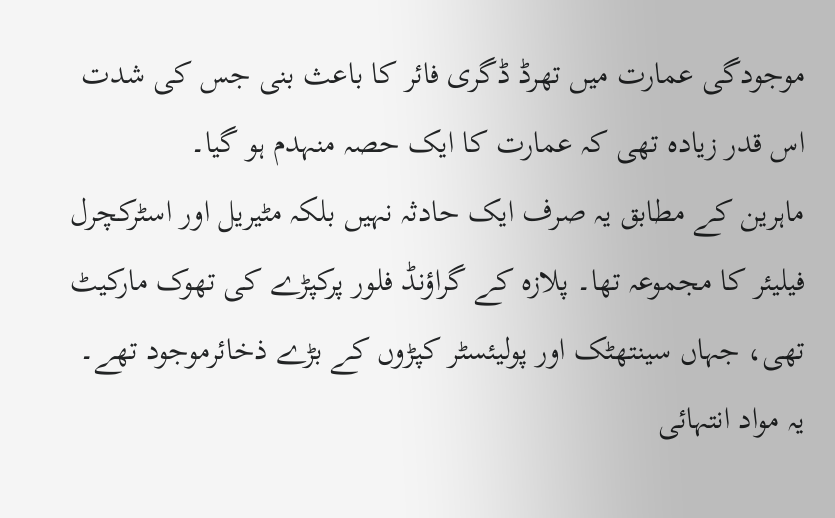موجودگی عمارت میں تھرڈ ڈگری فائر کا باعث بنی جس کی شدت اس قدر زیادہ تھی کہ عمارت کا ایک حصہ منہدم ہو گیا۔
ماہرین کے مطابق یہ صرف ایک حادثہ نہیں بلکہ مٹیریل اور اسٹرکچرل فیلیئر کا مجموعہ تھا۔ پلازہ کے گراؤنڈ فلور پرکپڑے کی تھوک مارکیٹ تھی، جہاں سینتھٹک اور پولیئسٹر کپڑوں کے بڑے ذخائرموجود تھے۔ یہ مواد انتہائی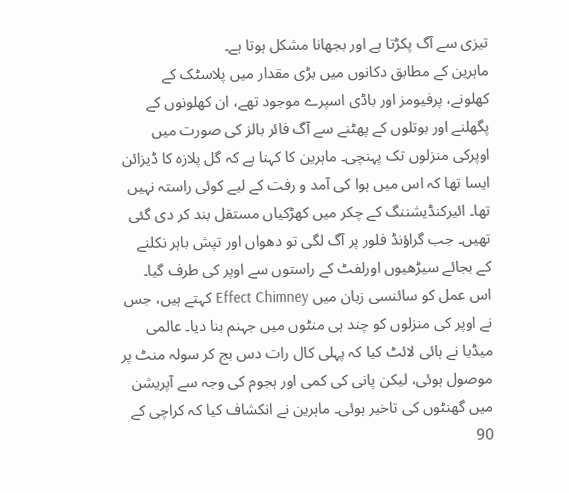تیزی سے آگ پکڑتا ہے اور بجھانا مشکل ہوتا ہے۔
ماہرین کے مطابق دکانوں میں بڑی مقدار میں پلاسٹک کے کھلونے، پرفیومز اور باڈی اسپرے موجود تھے، ان کھلونوں کے پگھلنے اور بوتلوں کے پھٹنے سے آگ فائر بالز کی صورت میں اوپرکی منزلوں تک پہنچی۔ ماہرین کا کہنا ہے کہ گل پلازہ کا ڈیزائن ایسا تھا کہ اس میں ہوا کی آمد و رفت کے لیے کوئی راستہ نہیں تھا۔ ائیرکنڈیشننگ کے چکر میں کھڑکیاں مستقل بند کر دی گئی تھیں۔ جب گراؤنڈ فلور پر آگ لگی تو دھواں اور تپش باہر نکلنے کے بجائے سیڑھیوں اورلفٹ کے راستوں سے اوپر کی طرف گیا۔ اس عمل کو سائنسی زبان میں Effect Chimney کہتے ہیں، جس نے اوپر کی منزلوں کو چند ہی منٹوں میں جہنم بنا دیا۔ عالمی میڈیا نے ہائی لائٹ کیا کہ پہلی کال رات دس بج کر سولہ منٹ پر موصول ہوئی، لیکن پانی کی کمی اور ہجوم کی وجہ سے آپریشن میں گھنٹوں کی تاخیر ہوئی۔ ماہرین نے انکشاف کیا کہ کراچی کے 90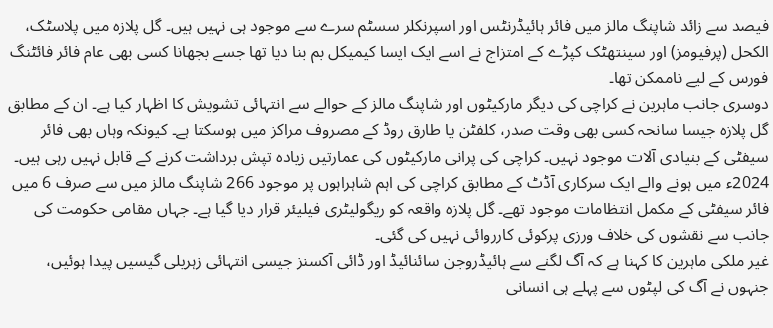فیصد سے زائد شاپنگ مالز میں فائر ہائیڈرنٹس اور اسپرنکلر سسٹم سرے سے موجود ہی نہیں ہیں۔ گل پلازہ میں پلاسٹک، الکحل (پرفیومز) اور سینتھٹک کپڑے کے امتزاج نے اسے ایک ایسا کیمیکل بم بنا دیا تھا جسے بجھانا کسی بھی عام فائر فائٹنگ فورس کے لیے ناممکن تھا۔
دوسری جانب ماہرین نے کراچی کی دیگر مارکیٹوں اور شاپنگ مالز کے حوالے سے انتہائی تشویش کا اظہار کیا ہے۔ ان کے مطابق گل پلازہ جیسا سانحہ کسی بھی وقت صدر، کلفٹن یا طارق روڈ کے مصروف مراکز میں ہوسکتا ہے۔ کیونکہ وہاں بھی فائر سیفٹی کے بنیادی آلات موجود نہیں۔ کراچی کی پرانی مارکیٹوں کی عمارتیں زیادہ تپش برداشت کرنے کے قابل نہیں رہی ہیں۔
2024ء میں ہونے والے ایک سرکاری آڈٹ کے مطابق کراچی کی اہم شاہراہوں پر موجود 266 شاپنگ مالز میں سے صرف 6 میں فائر سیفٹی کے مکمل انتظامات موجود تھے۔ گل پلازہ واقعہ کو ریگولیٹری فیلیئر قرار دیا گیا ہے۔ جہاں مقامی حکومت کی جانب سے نقشوں کی خلاف ورزی پرکوئی کارروائی نہیں کی گئی۔
غیر ملکی ماہرین کا کہنا ہے کہ آگ لگنے سے ہائیڈروجن سائنائیڈ اور ڈائی آکسنز جیسی انتہائی زہریلی گیسیں پیدا ہوئیں، جنہوں نے آگ کی لپٹوں سے پہلے ہی انسانی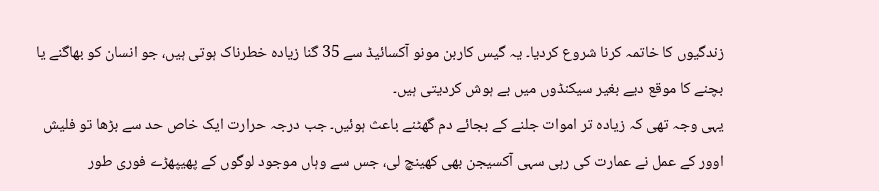زندگیوں کا خاتمہ کرنا شروع کردیا۔ یہ گیس کاربن مونو آکسائیڈ سے 35 گنا زیادہ خطرناک ہوتی ہیں، جو انسان کو بھاگنے یا بچنے کا موقع دیے بغیر سیکنڈوں میں بے ہوش کردیتی ہیں۔
یہی وجہ تھی کہ زیادہ تر اموات جلنے کے بجائے دم گھٹنے باعث ہوئیں۔ جب درجہ حرارت ایک خاص حد سے بڑھا تو فلیش اوور کے عمل نے عمارت کی رہی سہی آکسیجن بھی کھینچ لی، جس سے وہاں موجود لوگوں کے پھیپھڑے فوری طور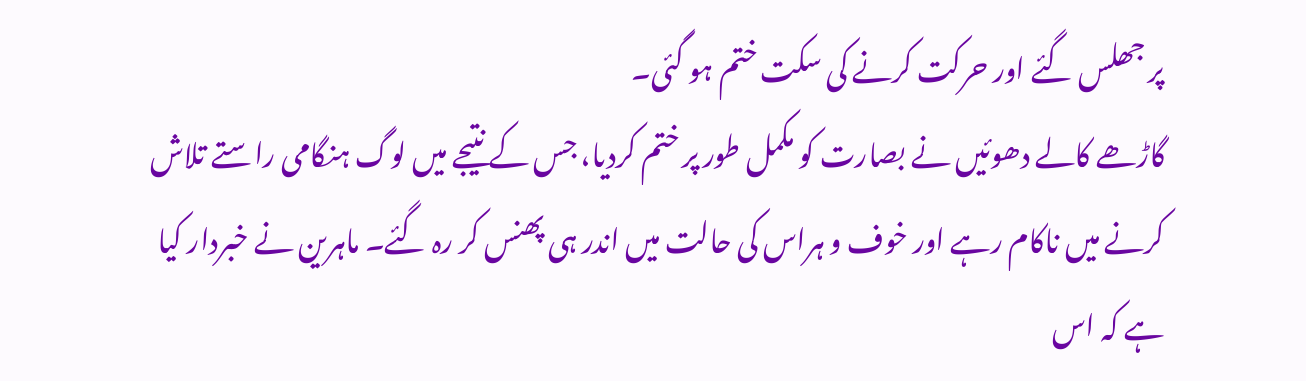پر جھلس گئے اور حرکت کرنے کی سکت ختم ہو گئی۔
گاڑھے کالے دھوئیں نے بصارت کو مکمل طور پر ختم کردیا، جس کے نتیجے میں لوگ ہنگامی راستے تلاش کرنے میں ناکام رہے اور خوف و ہراس کی حالت میں اندر ہی پھنس کر رہ گئے۔ ماہرین نے خبردار کیا ہے کہ اس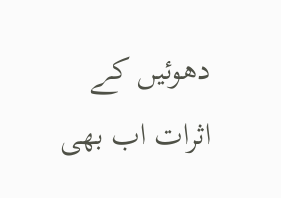دھوئیں کے اثرات اب بھی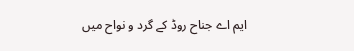ایم اے جناح روڈ کے گرد و نواح میں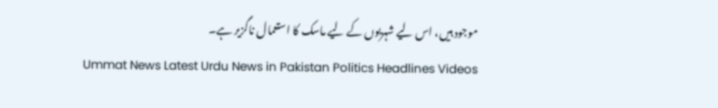موجود ہیں، اس لیے شہریوں کے لیے ماسک کا استعمال ناگزیر ہے۔
Ummat News Latest Urdu News in Pakistan Politics Headlines Videos